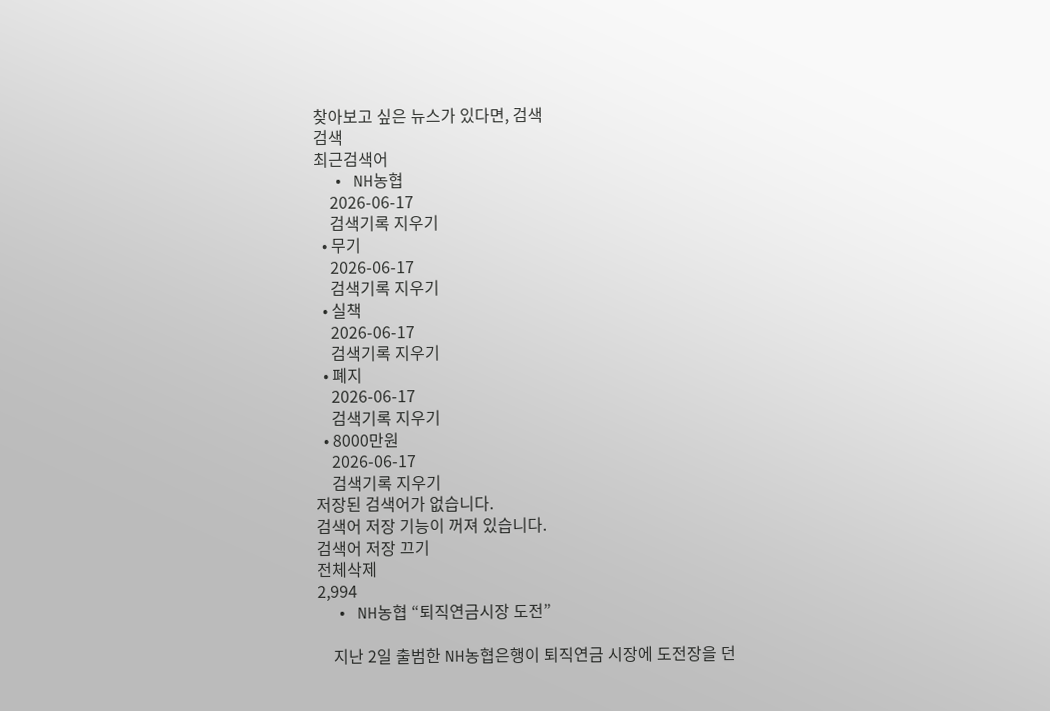찾아보고 싶은 뉴스가 있다면, 검색
검색
최근검색어
  • NH농협
    2026-06-17
    검색기록 지우기
  • 무기
    2026-06-17
    검색기록 지우기
  • 실책
    2026-06-17
    검색기록 지우기
  • 폐지
    2026-06-17
    검색기록 지우기
  • 8000만원
    2026-06-17
    검색기록 지우기
저장된 검색어가 없습니다.
검색어 저장 기능이 꺼져 있습니다.
검색어 저장 끄기
전체삭제
2,994
  • NH농협 “퇴직연금시장 도전”

    지난 2일 출범한 NH농협은행이 퇴직연금 시장에 도전장을 던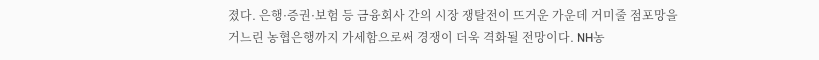졌다. 은행·증권·보험 등 금융회사 간의 시장 쟁탈전이 뜨거운 가운데 거미줄 점포망을 거느린 농협은행까지 가세함으로써 경쟁이 더욱 격화될 전망이다. NH농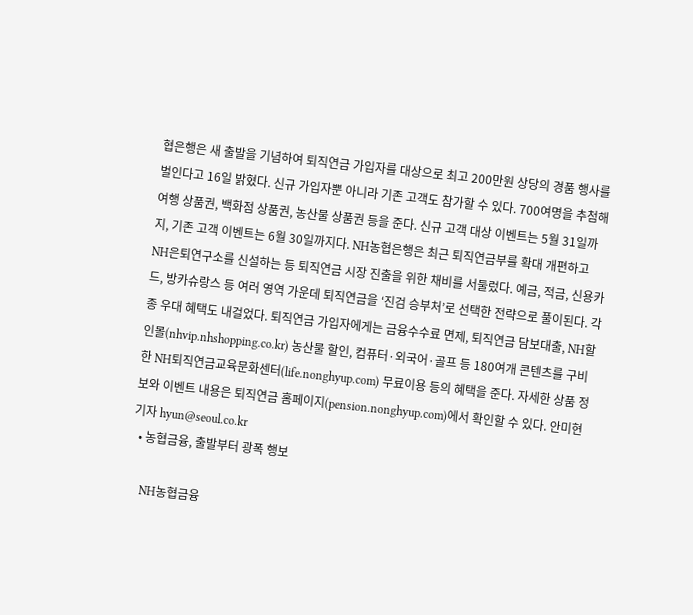협은행은 새 출발을 기념하여 퇴직연금 가입자를 대상으로 최고 200만원 상당의 경품 행사를 벌인다고 16일 밝혔다. 신규 가입자뿐 아니라 기존 고객도 참가할 수 있다. 700여명을 추첨해 여행 상품권, 백화점 상품권, 농산물 상품권 등을 준다. 신규 고객 대상 이벤트는 5월 31일까지, 기존 고객 이벤트는 6월 30일까지다. NH농협은행은 최근 퇴직연금부를 확대 개편하고 NH은퇴연구소를 신설하는 등 퇴직연금 시장 진출을 위한 채비를 서둘렀다. 예금, 적금, 신용카드, 방카슈랑스 등 여러 영역 가운데 퇴직연금을 ‘진검 승부처’로 선택한 전략으로 풀이된다. 각종 우대 혜택도 내걸었다. 퇴직연금 가입자에게는 금융수수료 면제, 퇴직연금 담보대출, NH할인몰(nhvip.nhshopping.co.kr) 농산물 할인, 컴퓨터·외국어·골프 등 180여개 콘텐츠를 구비한 NH퇴직연금교육문화센터(life.nonghyup.com) 무료이용 등의 혜택을 준다. 자세한 상품 정보와 이벤트 내용은 퇴직연금 홈페이지(pension.nonghyup.com)에서 확인할 수 있다. 안미현기자 hyun@seoul.co.kr
  • 농협금융, 출발부터 광폭 행보

    NH농협금융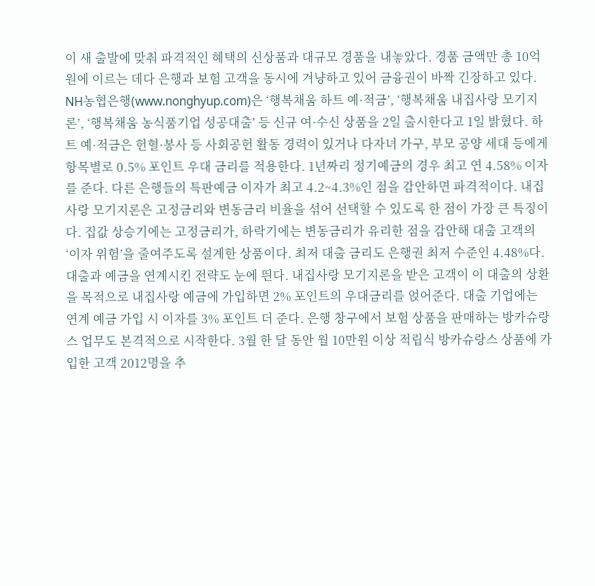이 새 출발에 맞춰 파격적인 혜택의 신상품과 대규모 경품을 내놓았다. 경품 금액만 총 10억원에 이르는 데다 은행과 보험 고객을 동시에 겨냥하고 있어 금융권이 바짝 긴장하고 있다. NH농협은행(www.nonghyup.com)은 ‘행복채움 하트 예·적금’, ‘행복채움 내집사랑 모기지론’, ‘행복채움 농식품기업 성공대출’ 등 신규 여·수신 상품을 2일 출시한다고 1일 밝혔다. 하트 예·적금은 헌혈·봉사 등 사회공헌 활동 경력이 있거나 다자녀 가구, 부모 공양 세대 등에게 항목별로 0.5% 포인트 우대 금리를 적용한다. 1년짜리 정기예금의 경우 최고 연 4.58% 이자를 준다. 다른 은행들의 특판예금 이자가 최고 4.2~4.3%인 점을 감안하면 파격적이다. 내집사랑 모기지론은 고정금리와 변동금리 비율을 섞어 선택할 수 있도록 한 점이 가장 큰 특징이다. 집값 상승기에는 고정금리가, 하락기에는 변동금리가 유리한 점을 감안해 대출 고객의 ‘이자 위험’을 줄여주도록 설계한 상품이다. 최저 대출 금리도 은행권 최저 수준인 4.48%다. 대출과 예금을 연계시킨 전략도 눈에 띈다. 내집사랑 모기지론을 받은 고객이 이 대출의 상환을 목적으로 내집사랑 예금에 가입하면 2% 포인트의 우대금리를 얹어준다. 대출 기업에는 연계 예금 가입 시 이자를 3% 포인트 더 준다. 은행 창구에서 보험 상품을 판매하는 방카슈랑스 업무도 본격적으로 시작한다. 3월 한 달 동안 월 10만원 이상 적립식 방카슈랑스 상품에 가입한 고객 2012명을 추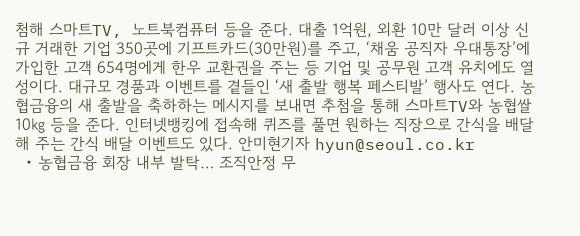첨해 스마트TV, 노트북컴퓨터 등을 준다. 대출 1억원, 외환 10만 달러 이상 신규 거래한 기업 350곳에 기프트카드(30만원)를 주고, ‘채움 공직자 우대통장’에 가입한 고객 654명에게 한우 교환권을 주는 등 기업 및 공무원 고객 유치에도 열성이다. 대규모 경품과 이벤트를 곁들인 ‘새 출발 행복 페스티발’ 행사도 연다. 농협금융의 새 출발을 축하하는 메시지를 보내면 추첨을 통해 스마트TV와 농협쌀 10㎏ 등을 준다. 인터넷뱅킹에 접속해 퀴즈를 풀면 원하는 직장으로 간식을 배달해 주는 간식 배달 이벤트도 있다. 안미현기자 hyun@seoul.co.kr
  • 농협금융 회장 내부 발탁… 조직안정 무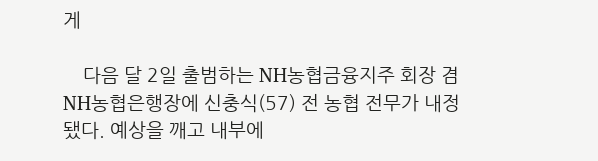게

    다음 달 2일 출범하는 NH농협금융지주 회장 겸 NH농협은행장에 신충식(57) 전 농협 전무가 내정됐다. 예상을 깨고 내부에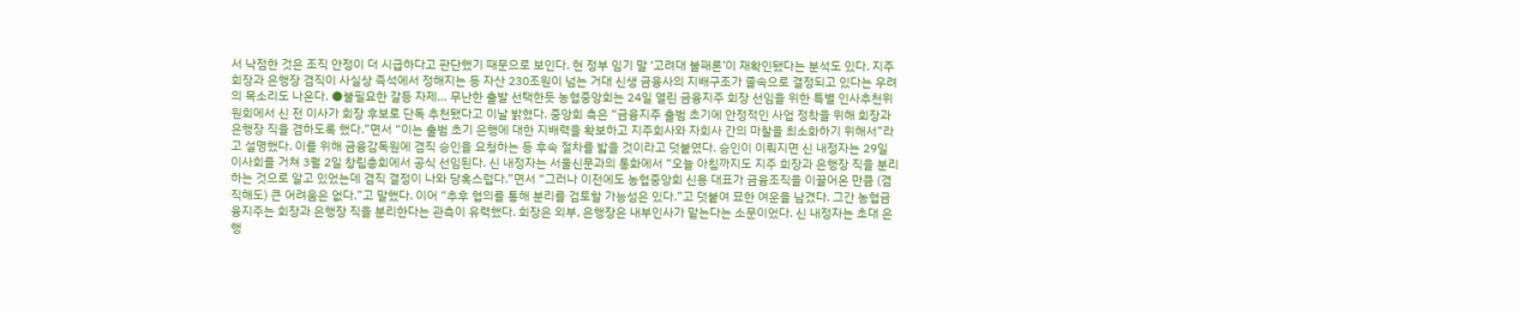서 낙점한 것은 조직 안정이 더 시급하다고 판단했기 때문으로 보인다. 현 정부 임기 말 ‘고려대 불패론’이 재확인됐다는 분석도 있다. 지주 회장과 은행장 겸직이 사실상 즉석에서 정해지는 등 자산 230조원이 넘는 거대 신생 금융사의 지배구조가 졸속으로 결정되고 있다는 우려의 목소리도 나온다. ●불필요한 갈등 자제… 무난한 출발 선택한듯 농협중앙회는 24일 열린 금융지주 회장 선임을 위한 특별 인사추천위원회에서 신 전 이사가 회장 후보로 단독 추천됐다고 이날 밝혔다. 중앙회 측은 “금융지주 출범 초기에 안정적인 사업 정착을 위해 회장과 은행장 직을 겸하도록 했다.”면서 “이는 출범 초기 은행에 대한 지배력을 확보하고 지주회사와 자회사 간의 마찰을 최소화하기 위해서”라고 설명했다. 이를 위해 금융감독원에 겸직 승인을 요청하는 등 후속 절차를 밟을 것이라고 덧붙였다. 승인이 이뤄지면 신 내정자는 29일 이사회를 거쳐 3월 2일 창립총회에서 공식 선임된다. 신 내정자는 서울신문과의 통화에서 “오늘 아침까지도 지주 회장과 은행장 직을 분리하는 것으로 알고 있었는데 겸직 결정이 나와 당혹스럽다.”면서 “그러나 이전에도 농협중앙회 신용 대표가 금융조직을 이끌어온 만큼 (겸직해도) 큰 어려움은 없다.”고 말했다. 이어 “추후 협의를 통해 분리를 검토할 가능성은 있다.”고 덧붙여 묘한 여운을 남겼다. 그간 농협금융지주는 회장과 은행장 직을 분리한다는 관측이 유력했다. 회장은 외부, 은행장은 내부인사가 맡는다는 소문이었다. 신 내정자는 초대 은행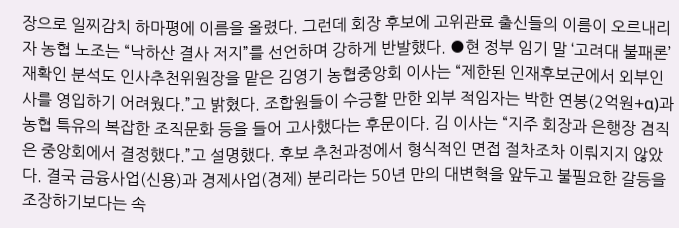장으로 일찌감치 하마평에 이름을 올렸다. 그런데 회장 후보에 고위관료 출신들의 이름이 오르내리자 농협 노조는 “낙하산 결사 저지”를 선언하며 강하게 반발했다. ●현 정부 임기 말 ‘고려대 불패론’ 재확인 분석도 인사추천위원장을 맡은 김영기 농협중앙회 이사는 “제한된 인재후보군에서 외부인사를 영입하기 어려웠다.”고 밝혔다. 조합원들이 수긍할 만한 외부 적임자는 박한 연봉(2억원+α)과 농협 특유의 복잡한 조직문화 등을 들어 고사했다는 후문이다. 김 이사는 “지주 회장과 은행장 겸직은 중앙회에서 결정했다.”고 설명했다. 후보 추천과정에서 형식적인 면접 절차조차 이뤄지지 않았다. 결국 금융사업(신용)과 경제사업(경제) 분리라는 50년 만의 대변혁을 앞두고 불필요한 갈등을 조장하기보다는 속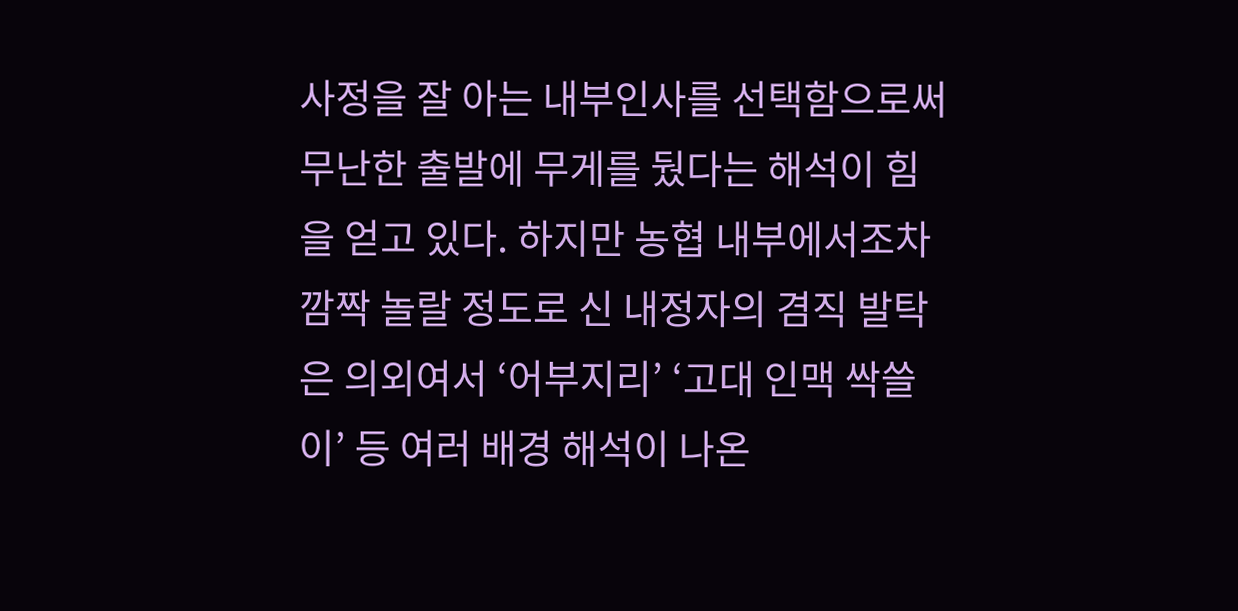사정을 잘 아는 내부인사를 선택함으로써 무난한 출발에 무게를 뒀다는 해석이 힘을 얻고 있다. 하지만 농협 내부에서조차 깜짝 놀랄 정도로 신 내정자의 겸직 발탁은 의외여서 ‘어부지리’ ‘고대 인맥 싹쓸이’ 등 여러 배경 해석이 나온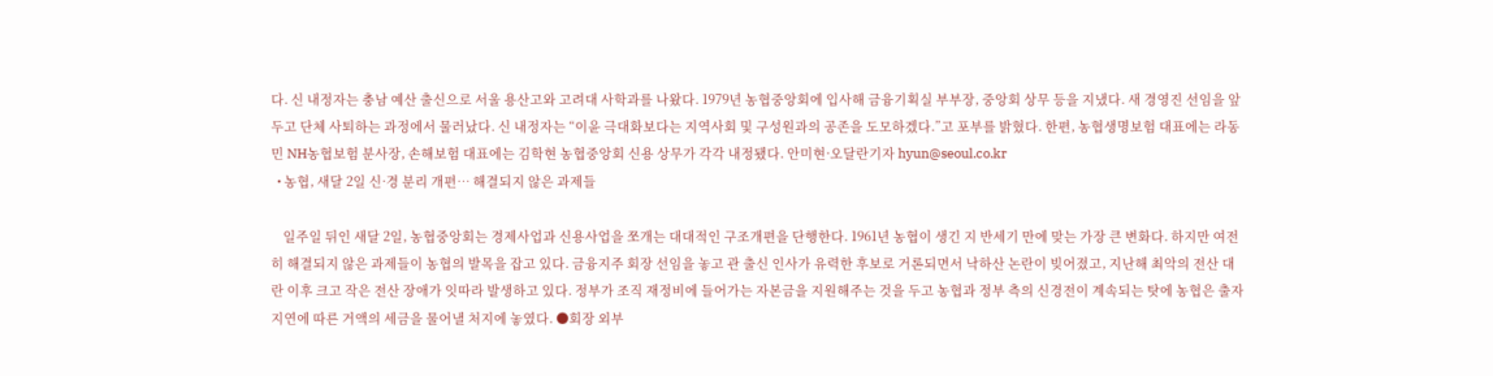다. 신 내정자는 충남 예산 출신으로 서울 용산고와 고려대 사학과를 나왔다. 1979년 농협중앙회에 입사해 금융기획실 부부장, 중앙회 상무 등을 지냈다. 새 경영진 선임을 앞두고 단체 사퇴하는 과정에서 물러났다. 신 내정자는 “이윤 극대화보다는 지역사회 및 구성원과의 공존을 도모하겠다.”고 포부를 밝혔다. 한편, 농협생명보험 대표에는 라동민 NH농협보험 분사장, 손해보험 대표에는 김학현 농협중앙회 신용 상무가 각각 내정됐다. 안미현·오달란기자 hyun@seoul.co.kr
  • 농협, 새달 2일 신·경 분리 개편… 해결되지 않은 과제들

    일주일 뒤인 새달 2일, 농협중앙회는 경제사업과 신용사업을 쪼개는 대대적인 구조개편을 단행한다. 1961년 농협이 생긴 지 반세기 만에 맞는 가장 큰 변화다. 하지만 여전히 해결되지 않은 과제들이 농협의 발목을 잡고 있다. 금융지주 회장 선임을 놓고 관 출신 인사가 유력한 후보로 거론되면서 낙하산 논란이 빚어졌고, 지난해 최악의 전산 대란 이후 크고 작은 전산 장애가 잇따라 발생하고 있다. 정부가 조직 재정비에 들어가는 자본금을 지원해주는 것을 두고 농협과 정부 측의 신경전이 계속되는 탓에 농협은 출자 지연에 따른 거액의 세금을 물어낼 처지에 놓였다. ●회장 외부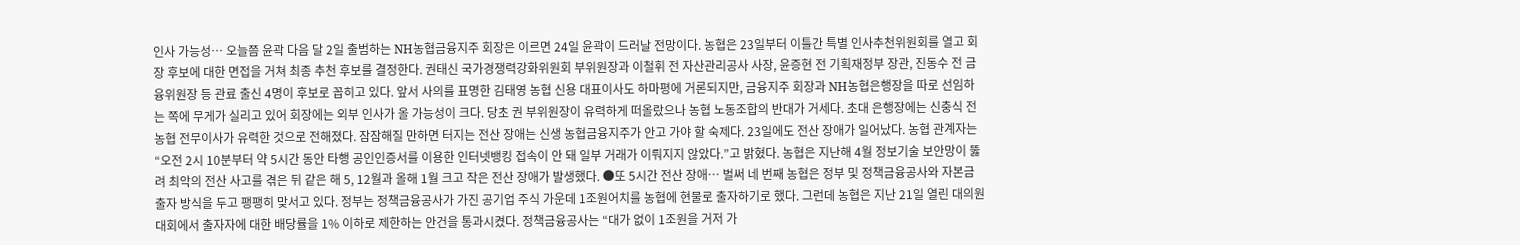인사 가능성… 오늘쯤 윤곽 다음 달 2일 출범하는 NH농협금융지주 회장은 이르면 24일 윤곽이 드러날 전망이다. 농협은 23일부터 이틀간 특별 인사추천위원회를 열고 회장 후보에 대한 면접을 거쳐 최종 추천 후보를 결정한다. 권태신 국가경쟁력강화위원회 부위원장과 이철휘 전 자산관리공사 사장, 윤증현 전 기획재정부 장관, 진동수 전 금융위원장 등 관료 출신 4명이 후보로 꼽히고 있다. 앞서 사의를 표명한 김태영 농협 신용 대표이사도 하마평에 거론되지만, 금융지주 회장과 NH농협은행장을 따로 선임하는 쪽에 무게가 실리고 있어 회장에는 외부 인사가 올 가능성이 크다. 당초 권 부위원장이 유력하게 떠올랐으나 농협 노동조합의 반대가 거세다. 초대 은행장에는 신충식 전 농협 전무이사가 유력한 것으로 전해졌다. 잠잠해질 만하면 터지는 전산 장애는 신생 농협금융지주가 안고 가야 할 숙제다. 23일에도 전산 장애가 일어났다. 농협 관계자는 “오전 2시 10분부터 약 5시간 동안 타행 공인인증서를 이용한 인터넷뱅킹 접속이 안 돼 일부 거래가 이뤄지지 않았다.”고 밝혔다. 농협은 지난해 4월 정보기술 보안망이 뚫려 최악의 전산 사고를 겪은 뒤 같은 해 5, 12월과 올해 1월 크고 작은 전산 장애가 발생했다. ●또 5시간 전산 장애… 벌써 네 번째 농협은 정부 및 정책금융공사와 자본금 출자 방식을 두고 팽팽히 맞서고 있다. 정부는 정책금융공사가 가진 공기업 주식 가운데 1조원어치를 농협에 현물로 출자하기로 했다. 그런데 농협은 지난 21일 열린 대의원대회에서 출자자에 대한 배당률을 1% 이하로 제한하는 안건을 통과시켰다. 정책금융공사는 “대가 없이 1조원을 거저 가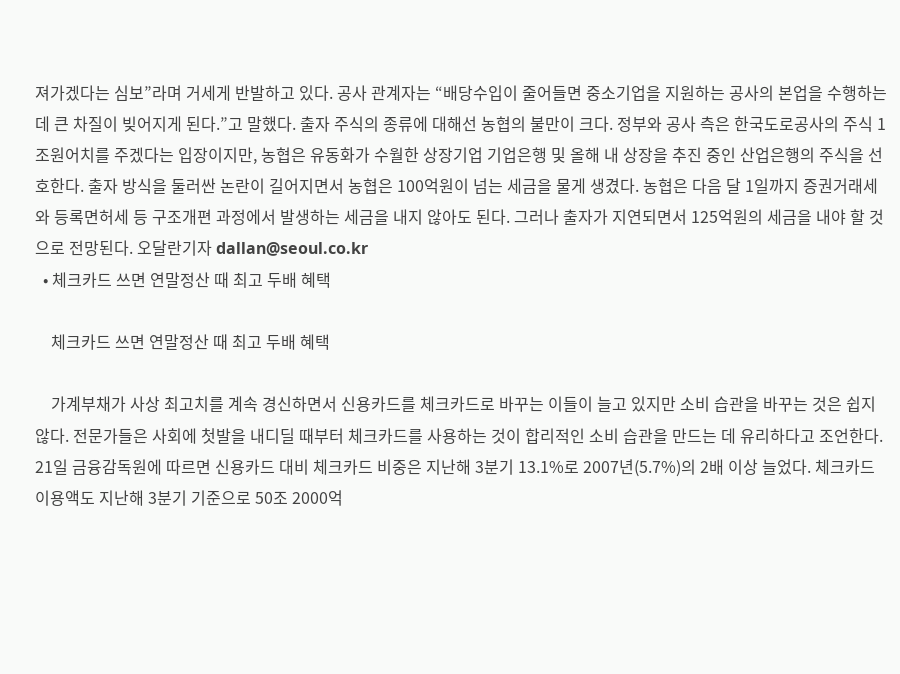져가겠다는 심보”라며 거세게 반발하고 있다. 공사 관계자는 “배당수입이 줄어들면 중소기업을 지원하는 공사의 본업을 수행하는 데 큰 차질이 빚어지게 된다.”고 말했다. 출자 주식의 종류에 대해선 농협의 불만이 크다. 정부와 공사 측은 한국도로공사의 주식 1조원어치를 주겠다는 입장이지만, 농협은 유동화가 수월한 상장기업 기업은행 및 올해 내 상장을 추진 중인 산업은행의 주식을 선호한다. 출자 방식을 둘러싼 논란이 길어지면서 농협은 100억원이 넘는 세금을 물게 생겼다. 농협은 다음 달 1일까지 증권거래세와 등록면허세 등 구조개편 과정에서 발생하는 세금을 내지 않아도 된다. 그러나 출자가 지연되면서 125억원의 세금을 내야 할 것으로 전망된다. 오달란기자 dallan@seoul.co.kr
  • 체크카드 쓰면 연말정산 때 최고 두배 혜택

    체크카드 쓰면 연말정산 때 최고 두배 혜택

    가계부채가 사상 최고치를 계속 경신하면서 신용카드를 체크카드로 바꾸는 이들이 늘고 있지만 소비 습관을 바꾸는 것은 쉽지 않다. 전문가들은 사회에 첫발을 내디딜 때부터 체크카드를 사용하는 것이 합리적인 소비 습관을 만드는 데 유리하다고 조언한다. 21일 금융감독원에 따르면 신용카드 대비 체크카드 비중은 지난해 3분기 13.1%로 2007년(5.7%)의 2배 이상 늘었다. 체크카드 이용액도 지난해 3분기 기준으로 50조 2000억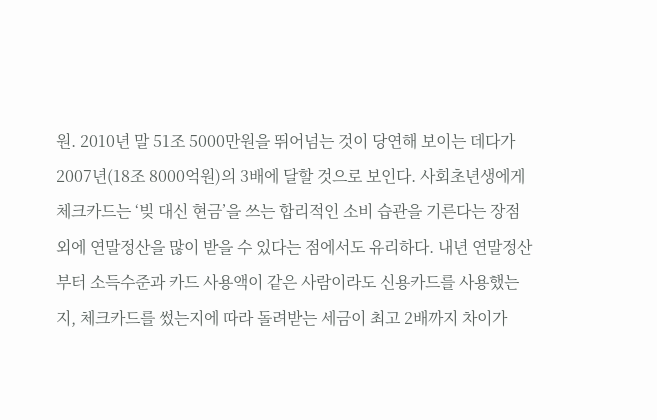원. 2010년 말 51조 5000만원을 뛰어넘는 것이 당연해 보이는 데다가 2007년(18조 8000억원)의 3배에 달할 것으로 보인다. 사회초년생에게 체크카드는 ‘빚 대신 현금’을 쓰는 합리적인 소비 습관을 기른다는 장점 외에 연말정산을 많이 받을 수 있다는 점에서도 유리하다. 내년 연말정산부터 소득수준과 카드 사용액이 같은 사람이라도 신용카드를 사용했는지, 체크카드를 썼는지에 따라 돌려받는 세금이 최고 2배까지 차이가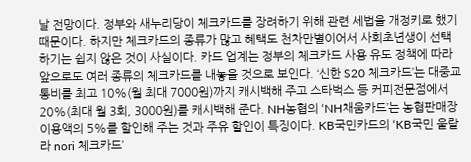날 전망이다. 정부와 새누리당이 체크카드를 장려하기 위해 관련 세법을 개정키로 했기 때문이다. 하지만 체크카드의 종류가 많고 혜택도 천차만별이어서 사회초년생이 선택하기는 쉽지 않은 것이 사실이다. 카드 업계는 정부의 체크카드 사용 유도 정책에 따라 앞으로도 여러 종류의 체크카드를 내놓을 것으로 보인다. ‘신한 S20 체크카드’는 대중교통비를 최고 10%(월 최대 7000원)까지 캐시백해 주고 스타벅스 등 커피전문점에서 20%(최대 월 3회, 3000원)를 캐시백해 준다. NH농협의 ‘NH채움카드’는 농협판매장 이용액의 5%를 할인해 주는 것과 주유 할인이 특징이다. KB국민카드의 ‘KB국민 울랄라 nori 체크카드’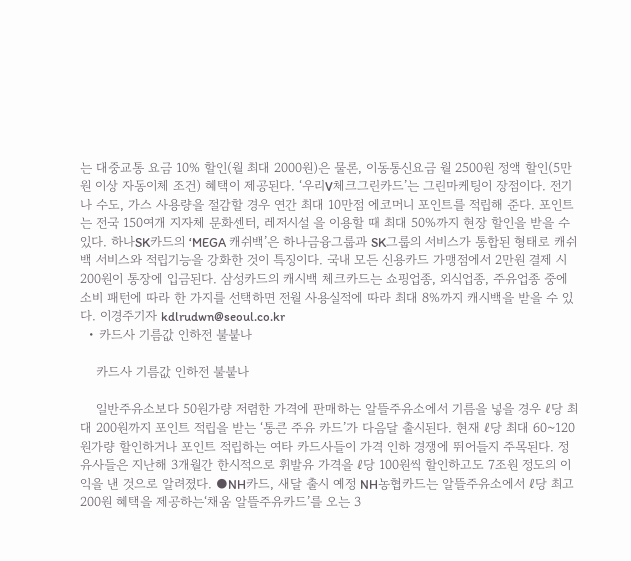는 대중교통 요금 10% 할인(월 최대 2000원)은 물론, 이동통신요금 월 2500원 정액 할인(5만원 이상 자동이체 조건) 혜택이 제공된다. ‘우리V체크그린카드’는 그린마케팅이 장점이다. 전기나 수도, 가스 사용량을 절감할 경우 연간 최대 10만점 에코머니 포인트를 적립해 준다. 포인트는 전국 150여개 지자체 문화센터, 레저시설 을 이용할 때 최대 50%까지 현장 할인을 받을 수 있다. 하나SK카드의 ‘MEGA 캐쉬백’은 하나금융그룹과 SK그룹의 서비스가 통합된 형태로 캐쉬백 서비스와 적립기능을 강화한 것이 특징이다. 국내 모든 신용카드 가맹점에서 2만원 결제 시 200원이 통장에 입금된다. 삼성카드의 캐시백 체크카드는 쇼핑업종, 외식업종, 주유업종 중에 소비 패턴에 따라 한 가지를 선택하면 전월 사용실적에 따라 최대 8%까지 캐시백을 받을 수 있다. 이경주기자 kdlrudwn@seoul.co.kr
  • 카드사 기름값 인하전 불붙나

    카드사 기름값 인하전 불붙나

    일반주유소보다 50원가량 저렴한 가격에 판매하는 알뜰주유소에서 기름을 넣을 경우 ℓ당 최대 200원까지 포인트 적립을 받는 ‘통큰 주유 카드’가 다음달 출시된다. 현재 ℓ당 최대 60~120원가량 할인하거나 포인트 적립하는 여타 카드사들이 가격 인하 경쟁에 뛰어들지 주목된다. 정유사들은 지난해 3개월간 한시적으로 휘발유 가격을 ℓ당 100원씩 할인하고도 7조원 정도의 이익을 낸 것으로 알려졌다. ●NH카드, 새달 출시 예정 NH농협카드는 알뜰주유소에서 ℓ당 최고 200원 혜택을 제공하는‘채움 알뜰주유카드’를 오는 3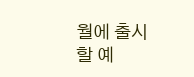월에 출시할 예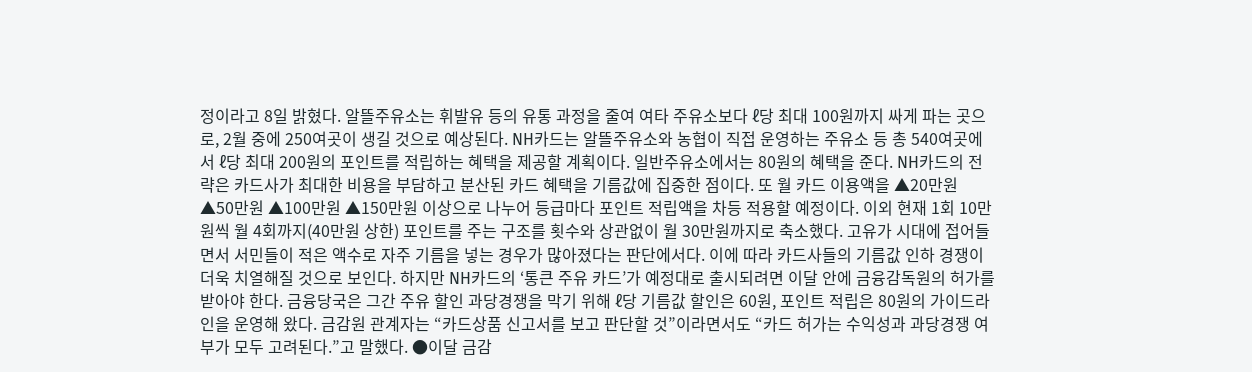정이라고 8일 밝혔다. 알뜰주유소는 휘발유 등의 유통 과정을 줄여 여타 주유소보다 ℓ당 최대 100원까지 싸게 파는 곳으로, 2월 중에 250여곳이 생길 것으로 예상된다. NH카드는 알뜰주유소와 농협이 직접 운영하는 주유소 등 총 540여곳에서 ℓ당 최대 200원의 포인트를 적립하는 혜택을 제공할 계획이다. 일반주유소에서는 80원의 혜택을 준다. NH카드의 전략은 카드사가 최대한 비용을 부담하고 분산된 카드 혜택을 기름값에 집중한 점이다. 또 월 카드 이용액을 ▲20만원 ▲50만원 ▲100만원 ▲150만원 이상으로 나누어 등급마다 포인트 적립액을 차등 적용할 예정이다. 이외 현재 1회 10만원씩 월 4회까지(40만원 상한) 포인트를 주는 구조를 횟수와 상관없이 월 30만원까지로 축소했다. 고유가 시대에 접어들면서 서민들이 적은 액수로 자주 기름을 넣는 경우가 많아졌다는 판단에서다. 이에 따라 카드사들의 기름값 인하 경쟁이 더욱 치열해질 것으로 보인다. 하지만 NH카드의 ‘통큰 주유 카드’가 예정대로 출시되려면 이달 안에 금융감독원의 허가를 받아야 한다. 금융당국은 그간 주유 할인 과당경쟁을 막기 위해 ℓ당 기름값 할인은 60원, 포인트 적립은 80원의 가이드라인을 운영해 왔다. 금감원 관계자는 “카드상품 신고서를 보고 판단할 것”이라면서도 “카드 허가는 수익성과 과당경쟁 여부가 모두 고려된다.”고 말했다. ●이달 금감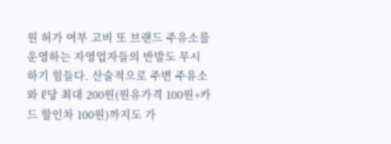원 허가 여부 고비 또 브랜드 주유소를 운영하는 자영업자들의 반발도 무시하기 힘들다. 산술적으로 주변 주유소와 ℓ당 최대 200원(원유가격 100원+카드 할인차 100원)까지도 가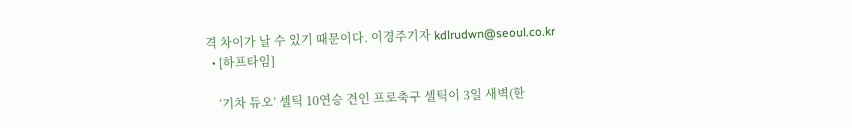격 차이가 날 수 있기 때문이다. 이경주기자 kdlrudwn@seoul.co.kr
  • [하프타임]

    ‘기차 듀오’ 셀틱 10연승 견인 프로축구 셀틱이 3일 새벽(한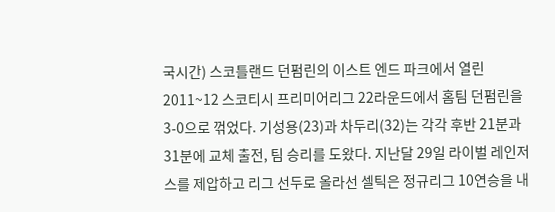국시간) 스코틀랜드 던펌린의 이스트 엔드 파크에서 열린 2011~12 스코티시 프리미어리그 22라운드에서 홈팀 던펌린을 3-0으로 꺾었다. 기성용(23)과 차두리(32)는 각각 후반 21분과 31분에 교체 출전, 팀 승리를 도왔다. 지난달 29일 라이벌 레인저스를 제압하고 리그 선두로 올라선 셀틱은 정규리그 10연승을 내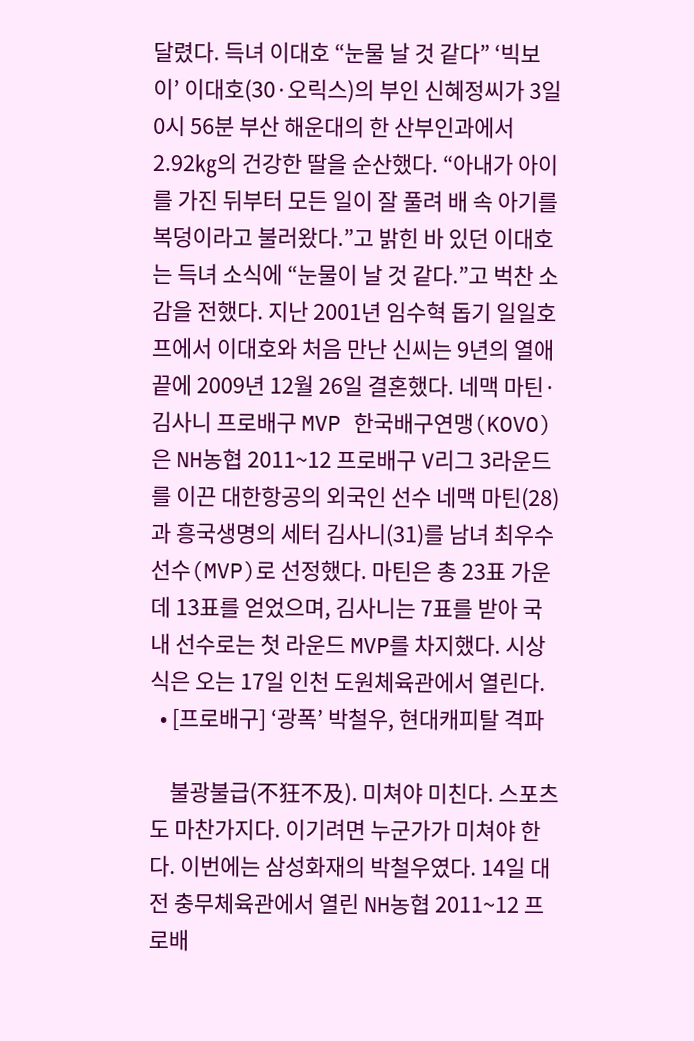달렸다. 득녀 이대호 “눈물 날 것 같다” ‘빅보이’ 이대호(30·오릭스)의 부인 신혜정씨가 3일 0시 56분 부산 해운대의 한 산부인과에서 2.92㎏의 건강한 딸을 순산했다. “아내가 아이를 가진 뒤부터 모든 일이 잘 풀려 배 속 아기를 복덩이라고 불러왔다.”고 밝힌 바 있던 이대호는 득녀 소식에 “눈물이 날 것 같다.”고 벅찬 소감을 전했다. 지난 2001년 임수혁 돕기 일일호프에서 이대호와 처음 만난 신씨는 9년의 열애 끝에 2009년 12월 26일 결혼했다. 네맥 마틴·김사니 프로배구 MVP 한국배구연맹(KOVO)은 NH농협 2011~12 프로배구 V리그 3라운드를 이끈 대한항공의 외국인 선수 네맥 마틴(28)과 흥국생명의 세터 김사니(31)를 남녀 최우수선수(MVP)로 선정했다. 마틴은 총 23표 가운데 13표를 얻었으며, 김사니는 7표를 받아 국내 선수로는 첫 라운드 MVP를 차지했다. 시상식은 오는 17일 인천 도원체육관에서 열린다.
  • [프로배구] ‘광폭’ 박철우, 현대캐피탈 격파

    불광불급(不狂不及). 미쳐야 미친다. 스포츠도 마찬가지다. 이기려면 누군가가 미쳐야 한다. 이번에는 삼성화재의 박철우였다. 14일 대전 충무체육관에서 열린 NH농협 2011~12 프로배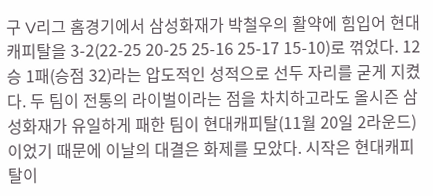구 V리그 홈경기에서 삼성화재가 박철우의 활약에 힘입어 현대캐피탈을 3-2(22-25 20-25 25-16 25-17 15-10)로 꺾었다. 12승 1패(승점 32)라는 압도적인 성적으로 선두 자리를 굳게 지켰다. 두 팀이 전통의 라이벌이라는 점을 차치하고라도 올시즌 삼성화재가 유일하게 패한 팀이 현대캐피탈(11월 20일 2라운드)이었기 때문에 이날의 대결은 화제를 모았다. 시작은 현대캐피탈이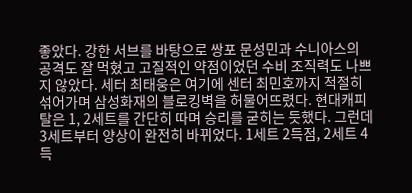좋았다. 강한 서브를 바탕으로 쌍포 문성민과 수니아스의 공격도 잘 먹혔고 고질적인 약점이었던 수비 조직력도 나쁘지 않았다. 세터 최태웅은 여기에 센터 최민호까지 적절히 섞어가며 삼성화재의 블로킹벽을 허물어뜨렸다. 현대캐피탈은 1, 2세트를 간단히 따며 승리를 굳히는 듯했다. 그런데 3세트부터 양상이 완전히 바뀌었다. 1세트 2득점, 2세트 4득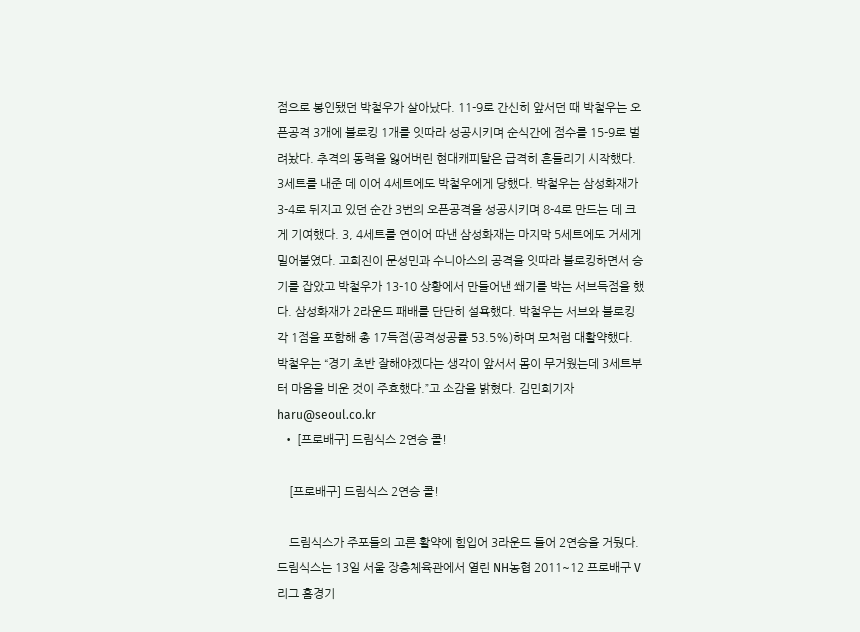점으로 봉인됐던 박철우가 살아났다. 11-9로 간신히 앞서던 때 박철우는 오픈공격 3개에 블로킹 1개를 잇따라 성공시키며 순식간에 점수를 15-9로 벌려놨다. 추격의 동력을 잃어버린 현대캐피탈은 급격히 흔들리기 시작했다. 3세트를 내준 데 이어 4세트에도 박철우에게 당했다. 박철우는 삼성화재가 3-4로 뒤지고 있던 순간 3번의 오픈공격을 성공시키며 8-4로 만드는 데 크게 기여했다. 3, 4세트를 연이어 따낸 삼성화재는 마지막 5세트에도 거세게 밀어붙였다. 고희진이 문성민과 수니아스의 공격을 잇따라 블로킹하면서 승기를 잡았고 박철우가 13-10 상황에서 만들어낸 쐐기를 박는 서브득점을 했다. 삼성화재가 2라운드 패배를 단단히 설욕했다. 박철우는 서브와 블로킹 각 1점을 포함해 총 17득점(공격성공률 53.5%)하며 모처럼 대활약했다. 박철우는 “경기 초반 잘해야겠다는 생각이 앞서서 몸이 무거웠는데 3세트부터 마음을 비운 것이 주효했다.”고 소감을 밝혔다. 김민희기자 haru@seoul.co.kr
  • [프로배구] 드림식스 2연승 콜!

    [프로배구] 드림식스 2연승 콜!

    드림식스가 주포들의 고른 활약에 힘입어 3라운드 들어 2연승을 거뒀다. 드림식스는 13일 서울 장충체육관에서 열린 NH농협 2011~12 프로배구 V리그 홈경기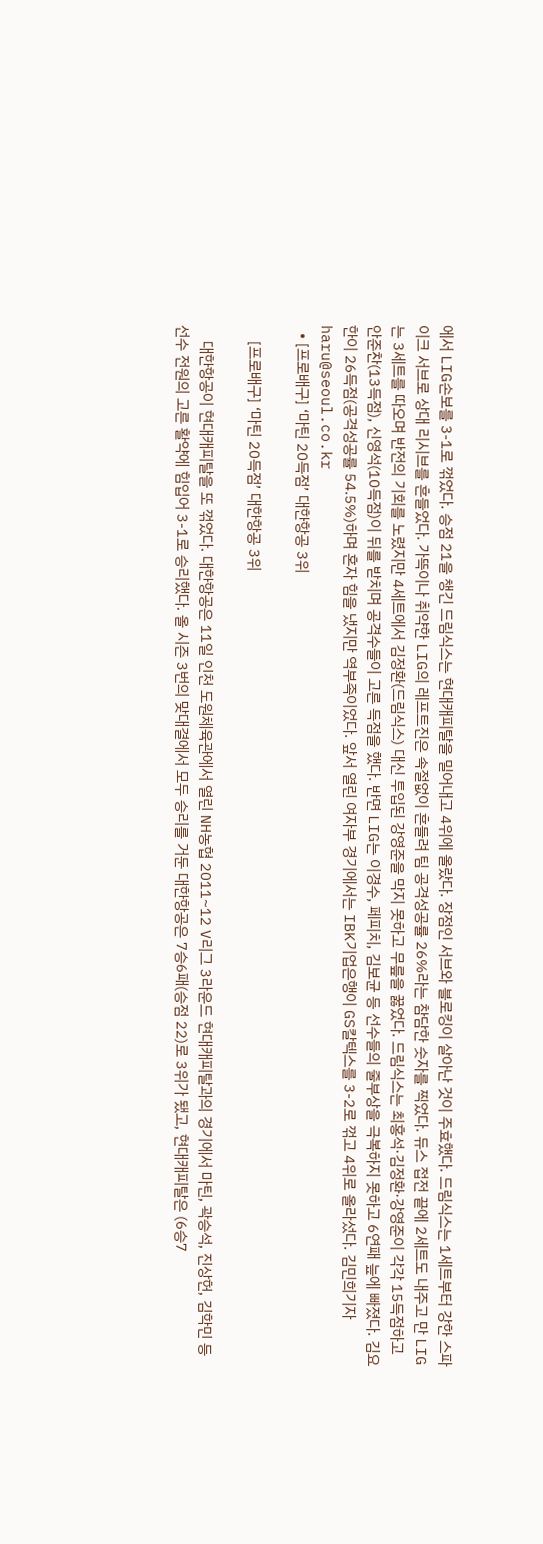에서 LIG손보를 3-1로 꺾었다. 승점 21을 챙긴 드림식스는 현대캐피탈을 밀어내고 4위에 올랐다. 장점인 서브와 블로킹이 살아난 것이 주효했다. 드림식스는 1세트부터 강한 스파이크 서브로 상대 리시브를 흔들었다. 가뜩이나 취약한 LIG의 레프트진은 속절없이 흔들려 팀 공격성공률 26%라는 참담한 숫자를 찍었다. 듀스 접전 끝에 2세트도 내주고 만 LIG는 3세트를 따오며 반전의 기회를 노렸지만 4세트에서 김정환(드림식스) 대신 투입된 강영준을 막지 못하고 무릎을 꿇었다. 드림식스는 최홍석·김정환·강영준이 각각 15득점하고 안준찬(13득점), 신영석(10득점)이 뒤를 받치며 공격수들이 고른 득점을 했다. 반면 LIG는 이경수, 페피치, 김보균 등 선수들의 줄부상을 극복하지 못하고 6연패 늪에 빠졌다. 김요한이 26득점(공격성공률 54.5%)하며 혼자 힘을 냈지만 역부족이었다. 앞서 열린 여자부 경기에서는 IBK기업은행이 GS칼텍스를 3-2로 꺾고 4위로 올라섰다. 김민희기자 haru@seoul.co.kr
  • [프로배구] ‘마틴 20득점’ 대한항공 3위

    [프로배구] ‘마틴 20득점’ 대한항공 3위

    대한항공이 현대캐피탈을 또 꺾었다. 대한항공은 11일 인천 도원체육관에서 열린 NH농협 2011~12 V리그 3라운드 현대캐피탈과의 경기에서 마틴, 곽승석, 진상헌, 김학민 등 선수 전원의 고른 활약에 힘입어 3-1로 승리했다. 올 시즌 3번의 맞대결에서 모두 승리를 거둔 대한항공은 7승6패(승점 22)로 3위가 됐고, 현대캐피탈은 (6승7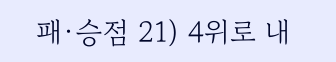패·승점 21) 4위로 내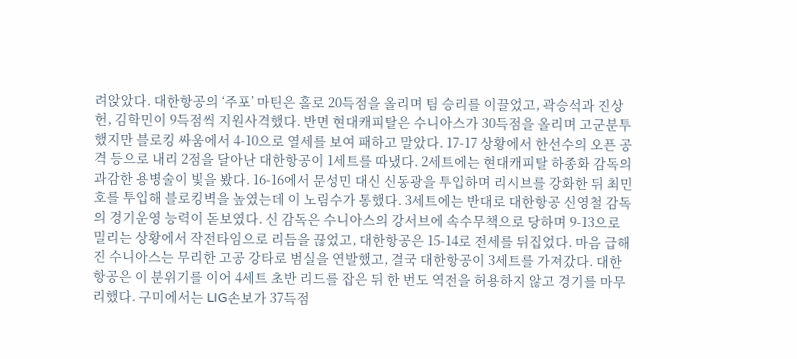려앉았다. 대한항공의 ‘주포’ 마틴은 홀로 20득점을 올리며 팀 승리를 이끌었고, 곽승석과 진상헌, 김학민이 9득점씩 지원사격했다. 반면 현대캐피탈은 수니아스가 30득점을 올리며 고군분투했지만 블로킹 싸움에서 4-10으로 열세를 보여 패하고 말았다. 17-17 상황에서 한선수의 오픈 공격 등으로 내리 2점을 달아난 대한항공이 1세트를 따냈다. 2세트에는 현대캐피탈 하종화 감독의 과감한 용병술이 빛을 봤다. 16-16에서 문성민 대신 신동광을 투입하며 리시브를 강화한 뒤 최민호를 투입해 블로킹벽을 높였는데 이 노림수가 통했다. 3세트에는 반대로 대한항공 신영철 감독의 경기운영 능력이 돋보였다. 신 감독은 수니아스의 강서브에 속수무책으로 당하며 9-13으로 밀리는 상황에서 작전타임으로 리듬을 끊었고, 대한항공은 15-14로 전세를 뒤집었다. 마음 급해진 수니아스는 무리한 고공 강타로 범실을 연발했고, 결국 대한항공이 3세트를 가져갔다. 대한항공은 이 분위기를 이어 4세트 초반 리드를 잡은 뒤 한 번도 역전을 허용하지 않고 경기를 마무리했다. 구미에서는 LIG손보가 37득점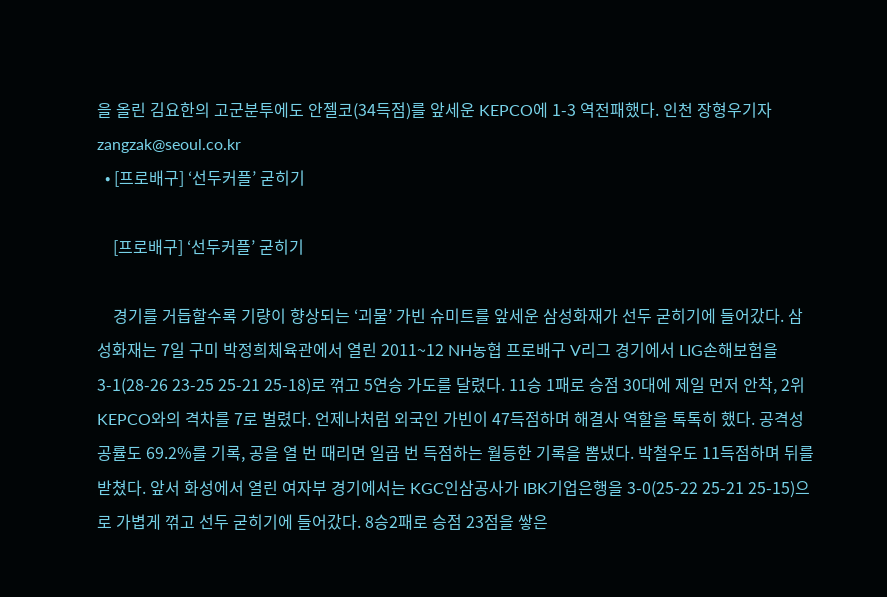을 올린 김요한의 고군분투에도 안젤코(34득점)를 앞세운 KEPCO에 1-3 역전패했다. 인천 장형우기자 zangzak@seoul.co.kr
  • [프로배구] ‘선두커플’ 굳히기

    [프로배구] ‘선두커플’ 굳히기

    경기를 거듭할수록 기량이 향상되는 ‘괴물’ 가빈 슈미트를 앞세운 삼성화재가 선두 굳히기에 들어갔다. 삼성화재는 7일 구미 박정희체육관에서 열린 2011~12 NH농협 프로배구 V리그 경기에서 LIG손해보험을 3-1(28-26 23-25 25-21 25-18)로 꺾고 5연승 가도를 달렸다. 11승 1패로 승점 30대에 제일 먼저 안착, 2위 KEPCO와의 격차를 7로 벌렸다. 언제나처럼 외국인 가빈이 47득점하며 해결사 역할을 톡톡히 했다. 공격성공률도 69.2%를 기록, 공을 열 번 때리면 일곱 번 득점하는 월등한 기록을 뽐냈다. 박철우도 11득점하며 뒤를 받쳤다. 앞서 화성에서 열린 여자부 경기에서는 KGC인삼공사가 IBK기업은행을 3-0(25-22 25-21 25-15)으로 가볍게 꺾고 선두 굳히기에 들어갔다. 8승2패로 승점 23점을 쌓은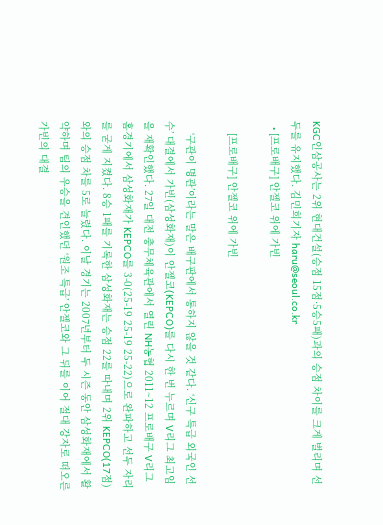KGC인삼공사는 2위 현대건설(승점 15점·5승5패)과의 승점 차이를 크게 벌리며 선두를 유지했다. 김민희기자 haru@seoul.co.kr
  • [프로배구] 안젤코 위에 가빈

    [프로배구] 안젤코 위에 가빈

    ‘구관이 명관’이라는 말은 배구판에서 통하지 않을 것 같다. ‘신구 특급 외국인 선수’ 대결에서 가빈(삼성화재)이 안젤코(KEPCO)를 다시 한 번 누르며 V리그 최고임을 재확인했다. 27일 대전 충무체육관에서 열린 NH농협 2011~12 프로배구 V리그 홈경기에서 삼성화재가 KEPCO를 3-0(25-19 25-19 25-22)으로 완파하고 선두 자리를 굳게 지켰다. 8승 1패를 기록한 삼성화재는 승점 22를 따내며 2위 KEPCO(17점)와의 승점 차를 5로 늘렸다. 이날 경기는 2007년부터 두 시즌 동안 삼성화재에서 활약하며 팀의 우승을 견인했던 ‘원조 특급’ 안젤코와 그 뒤를 이어 절대 강자로 떠오른 가빈의 대결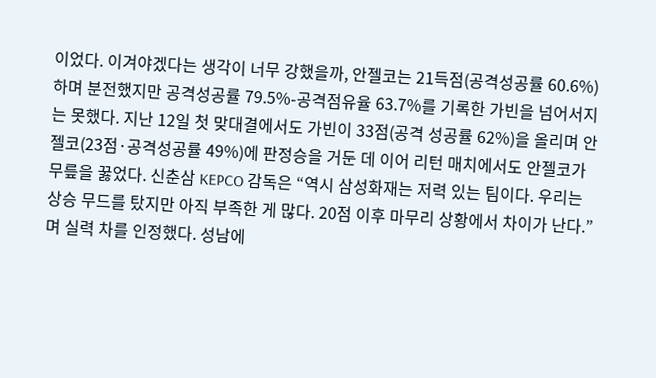이었다. 이겨야겠다는 생각이 너무 강했을까, 안젤코는 21득점(공격성공률 60.6%)하며 분전했지만 공격성공률 79.5%-공격점유율 63.7%를 기록한 가빈을 넘어서지는 못했다. 지난 12일 첫 맞대결에서도 가빈이 33점(공격 성공률 62%)을 올리며 안젤코(23점·공격성공률 49%)에 판정승을 거둔 데 이어 리턴 매치에서도 안젤코가 무릎을 꿇었다. 신춘삼 KEPCO 감독은 “역시 삼성화재는 저력 있는 팀이다. 우리는 상승 무드를 탔지만 아직 부족한 게 많다. 20점 이후 마무리 상황에서 차이가 난다.”며 실력 차를 인정했다. 성남에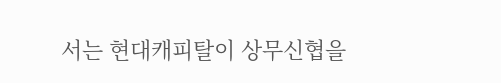서는 현대캐피탈이 상무신협을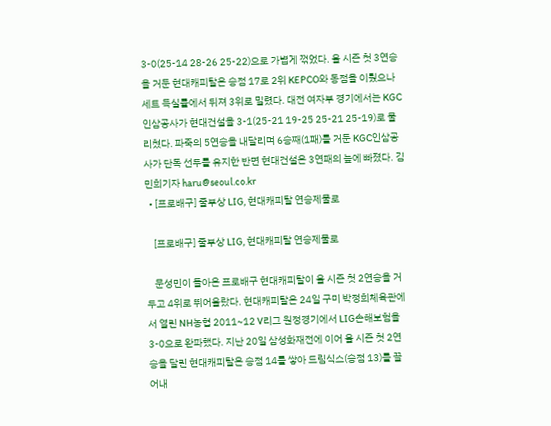3-0(25-14 28-26 25-22)으로 가볍게 꺾었다. 올 시즌 첫 3연승을 거둔 현대캐피탈은 승점 17로 2위 KEPCO와 동점을 이뤘으나 세트 득실률에서 뒤져 3위로 밀렸다. 대전 여자부 경기에서는 KGC인삼공사가 현대건설을 3-1(25-21 19-25 25-21 25-19)로 물리쳤다. 파죽의 5연승을 내달리며 6승째(1패)를 거둔 KGC인삼공사가 단독 선두를 유지한 반면 현대건설은 3연패의 늪에 빠졌다. 김민희기자 haru@seoul.co.kr
  • [프로배구] 줄부상 LIG, 현대캐피탈 연승제물로

    [프로배구] 줄부상 LIG, 현대캐피탈 연승제물로

    문성민이 돌아온 프로배구 현대캐피탈이 올 시즌 첫 2연승을 거두고 4위로 뛰어올랐다. 현대캐피탈은 24일 구미 박정희체육관에서 열린 NH농협 2011~12 V리그 원정경기에서 LIG손해보험을 3-0으로 완파했다. 지난 20일 삼성화재전에 이어 올 시즌 첫 2연승을 달린 현대캐피탈은 승점 14를 쌓아 드림식스(승점 13)를 끌어내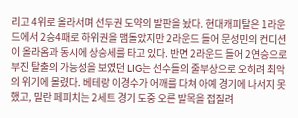리고 4위로 올라서며 선두권 도약의 발판을 놨다. 현대캐피탈은 1라운드에서 2승4패로 하위권을 맴돌았지만 2라운드 들어 문성민의 컨디션이 올라옴과 동시에 상승세를 타고 있다. 반면 2라운드 들어 2연승으로 부진 탈출의 가능성을 보였던 LIG는 선수들의 줄부상으로 오히려 최악의 위기에 몰렸다. 베테랑 이경수가 어깨를 다쳐 아예 경기에 나서지 못했고, 밀란 페피치는 2세트 경기 도중 오른 발목을 접질려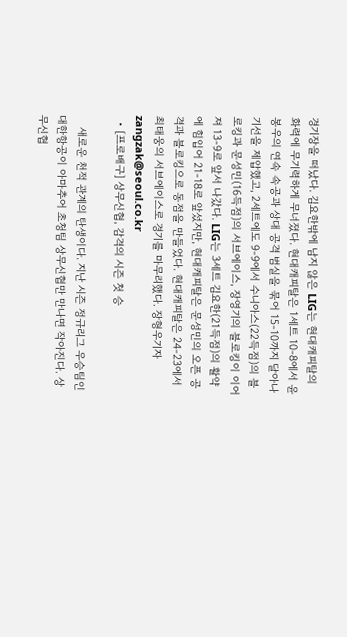경기장을 떠났다. 김요한밖에 남지 않은 LIG는 현대캐피탈의 화력에 무기력하게 무너졌다. 현대캐피탈은 1세트 10-8에서 윤봉우의 연속 속공과 상대 공격 범실을 묶어 15-10까지 달아나 기선을 제압했고, 2세트에도 9-9에서 수니아스(22득점)의 블로킹과 문성민(16득점)의 서브에이스, 장영기의 블로킹이 이어져 13-9로 앞서 나갔다. LIG는 3세트 김요한(21득점)의 활약에 힘입어 21-18로 앞섰지만, 현대캐피탈은 문성민의 오픈 공격과 블로킹으로 동점을 만들었다. 현대캐피탈은 24-23에서 최태웅의 서브에이스로 경기를 마무리했다. 장형우기자 zangzak@seoul.co.kr
  • [프로배구] 상무신협, 감격의 시즌 첫 승

    새로운 천적 관계의 탄생이다. 지난 시즌 정규리그 우승팀인 대한항공이 아마추어 초청팀 상무신협만 만나면 작아진다. 상무신협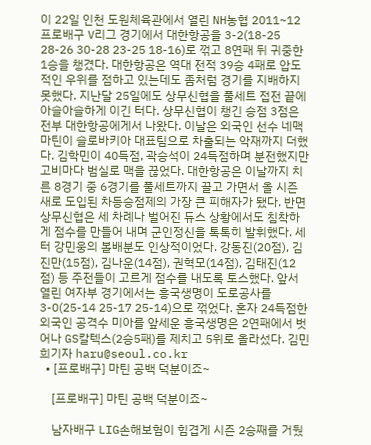이 22일 인천 도원체육관에서 열린 NH농협 2011~12 프로배구 V리그 경기에서 대한항공을 3-2(18-25 28-26 30-28 23-25 18-16)로 꺾고 8연패 뒤 귀중한 1승을 챙겼다. 대한항공은 역대 전적 39승 4패로 압도적인 우위를 점하고 있는데도 좀처럼 경기를 지배하지 못했다. 지난달 25일에도 상무신협을 풀세트 접전 끝에 아슬아슬하게 이긴 터다. 상무신협이 챙긴 승점 3점은 전부 대한항공에게서 나왔다. 이날은 외국인 선수 네맥 마틴이 슬로바키아 대표팀으로 차출되는 악재까지 더했다. 김학민이 40득점, 곽승석이 24득점하며 분전했지만 고비마다 범실로 맥을 끊었다. 대한항공은 이날까지 치른 8경기 중 6경기를 풀세트까지 끌고 가면서 올 시즌 새로 도입된 차등승점제의 가장 큰 피해자가 됐다. 반면 상무신협은 세 차례나 벌어진 듀스 상황에서도 침착하게 점수를 만들어 내며 군인정신을 톡톡히 발휘했다. 세터 강민웅의 볼배분도 인상적이었다. 강동진(20점), 김진만(15점), 김나운(14점), 권혁모(14점), 김태진(12점) 등 주전들이 고르게 점수를 내도록 토스했다. 앞서 열린 여자부 경기에서는 흥국생명이 도로공사를 3-0(25-14 25-17 25-14)으로 꺾었다. 혼자 24득점한 외국인 공격수 미아를 앞세운 흥국생명은 2연패에서 벗어나 GS칼텍스(2승5패)를 제치고 5위로 올라섰다. 김민희기자 haru@seoul.co.kr
  • [프로배구] 마틴 공백 덕분이죠~

    [프로배구] 마틴 공백 덕분이죠~

    남자배구 LIG손해보험이 힘겹게 시즌 2승째를 거뒀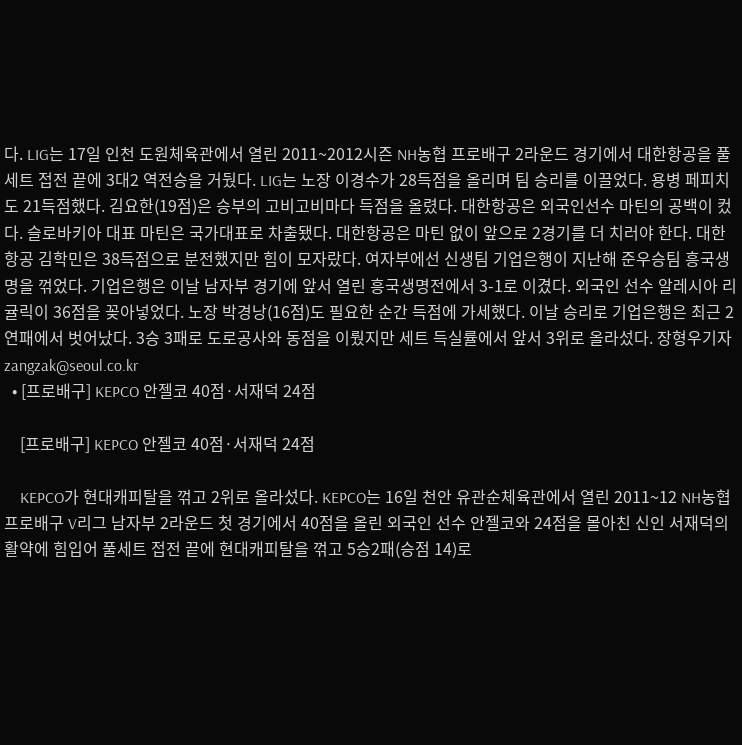다. LIG는 17일 인천 도원체육관에서 열린 2011~2012시즌 NH농협 프로배구 2라운드 경기에서 대한항공을 풀세트 접전 끝에 3대2 역전승을 거뒀다. LIG는 노장 이경수가 28득점을 올리며 팀 승리를 이끌었다. 용병 페피치도 21득점했다. 김요한(19점)은 승부의 고비고비마다 득점을 올렸다. 대한항공은 외국인선수 마틴의 공백이 컸다. 슬로바키아 대표 마틴은 국가대표로 차출됐다. 대한항공은 마틴 없이 앞으로 2경기를 더 치러야 한다. 대한항공 김학민은 38득점으로 분전했지만 힘이 모자랐다. 여자부에선 신생팀 기업은행이 지난해 준우승팀 흥국생명을 꺾었다. 기업은행은 이날 남자부 경기에 앞서 열린 흥국생명전에서 3-1로 이겼다. 외국인 선수 알레시아 리귤릭이 36점을 꽂아넣었다. 노장 박경낭(16점)도 필요한 순간 득점에 가세했다. 이날 승리로 기업은행은 최근 2연패에서 벗어났다. 3승 3패로 도로공사와 동점을 이뤘지만 세트 득실률에서 앞서 3위로 올라섰다. 장형우기자 zangzak@seoul.co.kr
  • [프로배구] KEPCO 안젤코 40점·서재덕 24점

    [프로배구] KEPCO 안젤코 40점·서재덕 24점

    KEPCO가 현대캐피탈을 꺾고 2위로 올라섰다. KEPCO는 16일 천안 유관순체육관에서 열린 2011~12 NH농협 프로배구 V리그 남자부 2라운드 첫 경기에서 40점을 올린 외국인 선수 안젤코와 24점을 몰아친 신인 서재덕의 활약에 힘입어 풀세트 접전 끝에 현대캐피탈을 꺾고 5승2패(승점 14)로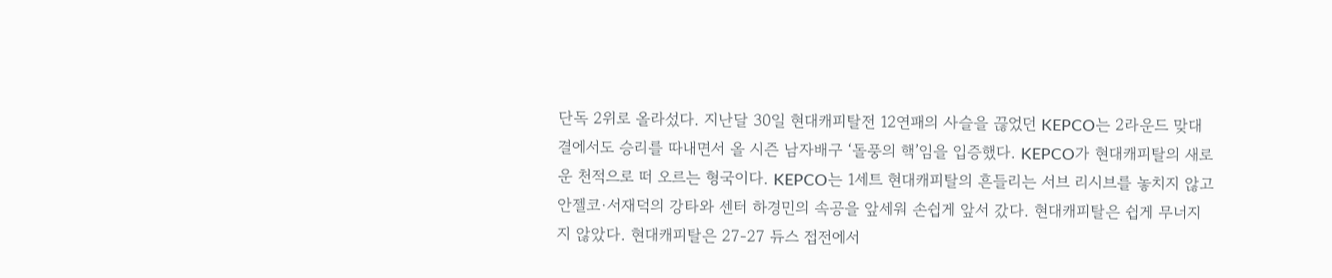단독 2위로 올라섰다. 지난달 30일 현대캐피탈전 12연패의 사슬을 끊었던 KEPCO는 2라운드 맞대결에서도 승리를 따내면서 올 시즌 남자배구 ‘돌풍의 핵’임을 입증했다. KEPCO가 현대캐피탈의 새로운 천적으로 떠 오르는 형국이다. KEPCO는 1세트 현대캐피탈의 흔들리는 서브 리시브를 놓치지 않고 안젤코·서재덕의 강타와 센터 하경민의 속공을 앞세워 손쉽게 앞서 갔다. 현대캐피탈은 쉽게 무너지지 않았다. 현대캐피탈은 27-27 듀스 접전에서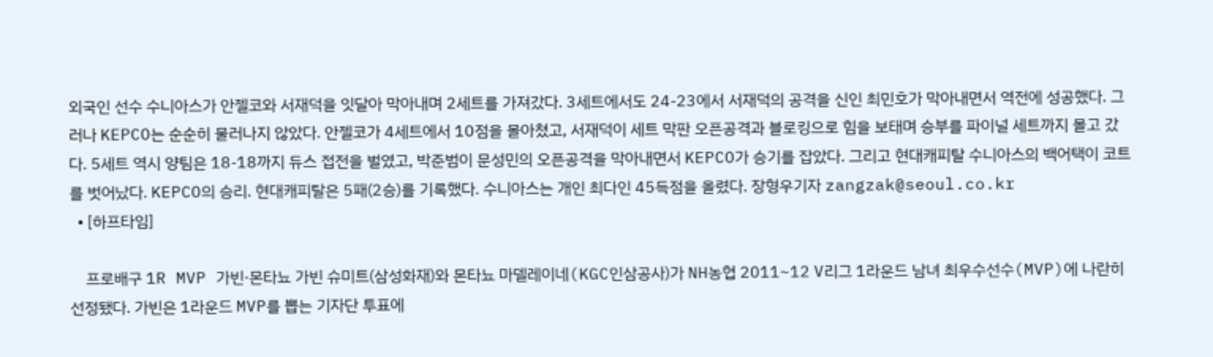외국인 선수 수니아스가 안젤코와 서재덕을 잇달아 막아내며 2세트를 가져갔다. 3세트에서도 24-23에서 서재덕의 공격을 신인 최민호가 막아내면서 역전에 성공했다. 그러나 KEPCO는 순순히 물러나지 않았다. 안젤코가 4세트에서 10점을 몰아쳤고, 서재덕이 세트 막판 오픈공격과 블로킹으로 힘을 보태며 승부를 파이널 세트까지 몰고 갔다. 5세트 역시 양팀은 18-18까지 듀스 접전을 벌였고, 박준범이 문성민의 오픈공격을 막아내면서 KEPCO가 승기를 잡았다. 그리고 현대캐피탈 수니아스의 백어택이 코트를 벗어났다. KEPCO의 승리. 현대캐피탈은 5패(2승)를 기록했다. 수니아스는 개인 최다인 45득점을 올렸다. 장형우기자 zangzak@seoul.co.kr
  • [하프타임]

    프로배구 1R MVP 가빈·몬타뇨 가빈 슈미트(삼성화재)와 몬타뇨 마델레이네(KGC인삼공사)가 NH농협 2011~12 V리그 1라운드 남녀 최우수선수(MVP)에 나란히 선정됐다. 가빈은 1라운드 MVP를 뽑는 기자단 투표에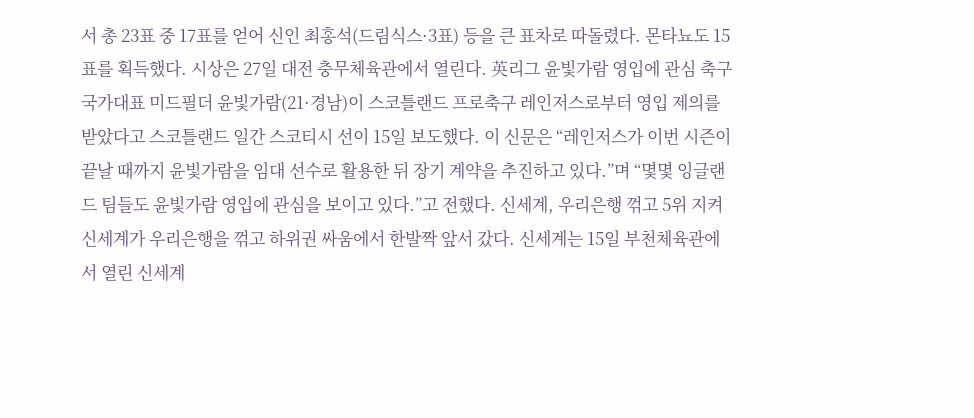서 총 23표 중 17표를 얻어 신인 최홍석(드림식스·3표) 등을 큰 표차로 따돌렸다. 몬타뇨도 15표를 획득했다. 시상은 27일 대전 충무체육관에서 열린다. 英리그 윤빛가람 영입에 관심 축구 국가대표 미드필더 윤빛가람(21·경남)이 스코틀랜드 프로축구 레인저스로부터 영입 제의를 받았다고 스코틀랜드 일간 스코티시 선이 15일 보도했다. 이 신문은 “레인저스가 이번 시즌이 끝날 때까지 윤빛가람을 임대 선수로 활용한 뒤 장기 계약을 추진하고 있다.”며 “몇몇 잉글랜드 팀들도 윤빛가람 영입에 관심을 보이고 있다.”고 전했다. 신세계, 우리은행 꺾고 5위 지켜 신세계가 우리은행을 꺾고 하위권 싸움에서 한발짝 앞서 갔다. 신세계는 15일 부천체육관에서 열린 신세계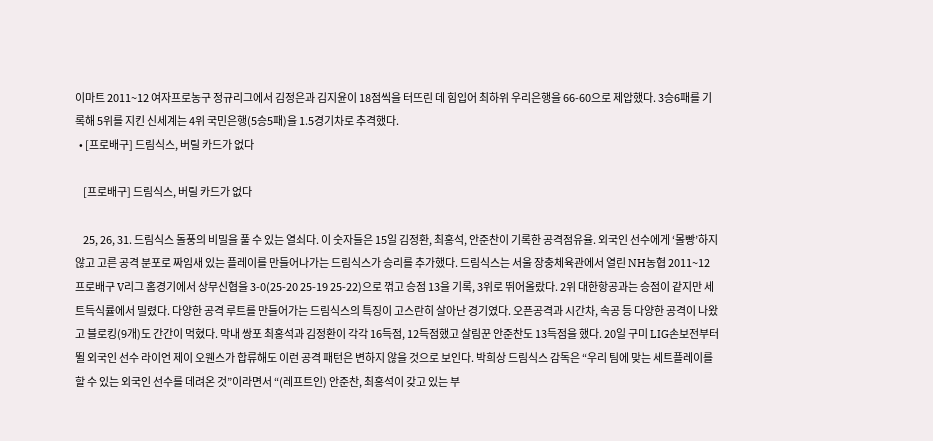이마트 2011~12 여자프로농구 정규리그에서 김정은과 김지윤이 18점씩을 터뜨린 데 힘입어 최하위 우리은행을 66-60으로 제압했다. 3승6패를 기록해 5위를 지킨 신세계는 4위 국민은행(5승5패)을 1.5경기차로 추격했다.
  • [프로배구] 드림식스, 버릴 카드가 없다

    [프로배구] 드림식스, 버릴 카드가 없다

    25, 26, 31. 드림식스 돌풍의 비밀을 풀 수 있는 열쇠다. 이 숫자들은 15일 김정환, 최홍석, 안준찬이 기록한 공격점유율. 외국인 선수에게 ‘몰빵’하지 않고 고른 공격 분포로 짜임새 있는 플레이를 만들어나가는 드림식스가 승리를 추가했다. 드림식스는 서울 장충체육관에서 열린 NH농협 2011~12 프로배구 V리그 홈경기에서 상무신협을 3-0(25-20 25-19 25-22)으로 꺾고 승점 13을 기록, 3위로 뛰어올랐다. 2위 대한항공과는 승점이 같지만 세트득식률에서 밀렸다. 다양한 공격 루트를 만들어가는 드림식스의 특징이 고스란히 살아난 경기였다. 오픈공격과 시간차, 속공 등 다양한 공격이 나왔고 블로킹(9개)도 간간이 먹혔다. 막내 쌍포 최홍석과 김정환이 각각 16득점, 12득점했고 살림꾼 안준찬도 13득점을 했다. 20일 구미 LIG손보전부터 뛸 외국인 선수 라이언 제이 오웬스가 합류해도 이런 공격 패턴은 변하지 않을 것으로 보인다. 박희상 드림식스 감독은 “우리 팀에 맞는 세트플레이를 할 수 있는 외국인 선수를 데려온 것”이라면서 “(레프트인) 안준찬, 최홍석이 갖고 있는 부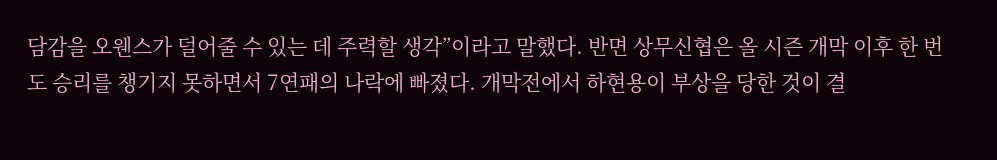담감을 오웬스가 덜어줄 수 있는 데 주력할 생각”이라고 말했다. 반면 상무신협은 올 시즌 개막 이후 한 번도 승리를 챙기지 못하면서 7연패의 나락에 빠졌다. 개막전에서 하현용이 부상을 당한 것이 결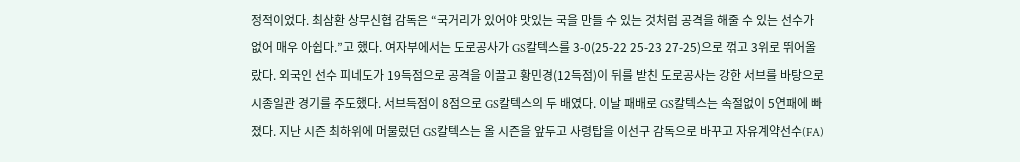정적이었다. 최삼환 상무신협 감독은 “국거리가 있어야 맛있는 국을 만들 수 있는 것처럼 공격을 해줄 수 있는 선수가 없어 매우 아쉽다.”고 했다. 여자부에서는 도로공사가 GS칼텍스를 3-0(25-22 25-23 27-25)으로 꺾고 3위로 뛰어올랐다. 외국인 선수 피네도가 19득점으로 공격을 이끌고 황민경(12득점)이 뒤를 받친 도로공사는 강한 서브를 바탕으로 시종일관 경기를 주도했다. 서브득점이 8점으로 GS칼텍스의 두 배였다. 이날 패배로 GS칼텍스는 속절없이 5연패에 빠졌다. 지난 시즌 최하위에 머물렀던 GS칼텍스는 올 시즌을 앞두고 사령탑을 이선구 감독으로 바꾸고 자유계약선수(FA)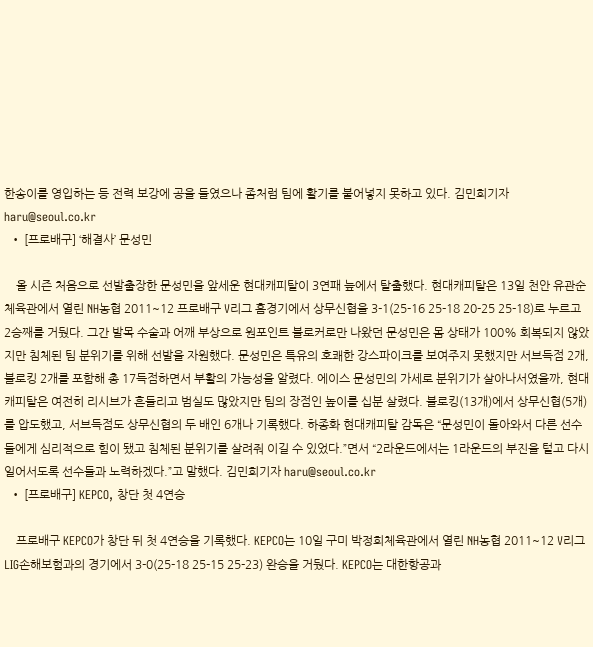한송이를 영입하는 등 전력 보강에 공을 들였으나 좀처럼 팀에 활기를 불어넣지 못하고 있다. 김민희기자 haru@seoul.co.kr
  • [프로배구] ‘해결사’ 문성민

    올 시즌 처음으로 선발출장한 문성민을 앞세운 현대캐피탈이 3연패 늪에서 탈출했다. 현대캐피탈은 13일 천안 유관순체육관에서 열린 NH농협 2011~12 프로배구 V리그 홈경기에서 상무신협을 3-1(25-16 25-18 20-25 25-18)로 누르고 2승째를 거뒀다. 그간 발목 수술과 어깨 부상으로 원포인트 블로커로만 나왔던 문성민은 몸 상태가 100% 회복되지 않았지만 침체된 팀 분위기를 위해 선발을 자원했다. 문성민은 특유의 호쾌한 강스파이크를 보여주지 못했지만 서브득점 2개, 블로킹 2개를 포함해 총 17득점하면서 부활의 가능성을 알렸다. 에이스 문성민의 가세로 분위기가 살아나서였을까, 현대캐피탈은 여전히 리시브가 흔들리고 범실도 많았지만 팀의 장점인 높이를 십분 살렸다. 블로킹(13개)에서 상무신협(5개)를 압도했고, 서브득점도 상무신협의 두 배인 6개나 기록했다. 하종화 현대캐피탈 감독은 “문성민이 돌아와서 다른 선수들에게 심리적으로 힘이 됐고 침체된 분위기를 살려줘 이길 수 있었다.”면서 “2라운드에서는 1라운드의 부진을 털고 다시 일어서도록 선수들과 노력하겠다.”고 말했다. 김민희기자 haru@seoul.co.kr
  • [프로배구] KEPCO, 창단 첫 4연승

    프로배구 KEPCO가 창단 뒤 첫 4연승을 기록했다. KEPCO는 10일 구미 박정희체육관에서 열린 NH농협 2011~12 V리그 LIG손해보험과의 경기에서 3-0(25-18 25-15 25-23) 완승을 거뒀다. KEPCO는 대한항공과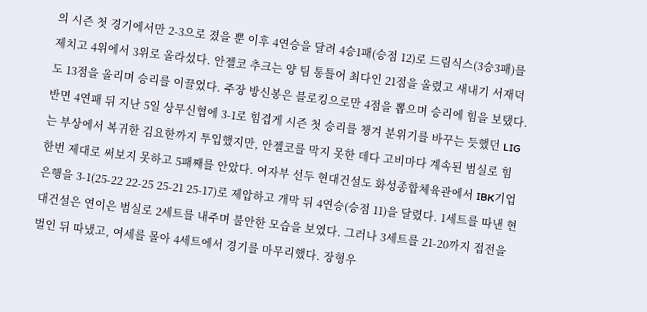의 시즌 첫 경기에서만 2-3으로 졌을 뿐 이후 4연승을 달려 4승1패(승점 12)로 드림식스(3승3패)를 제치고 4위에서 3위로 올라섰다. 안젤코 추크는 양 팀 통틀어 최다인 21점을 올렸고 새내기 서재덕도 13점을 올리며 승리를 이끌었다. 주장 방신봉은 블로킹으로만 4점을 뽑으며 승리에 힘을 보탰다. 반면 4연패 뒤 지난 5일 상무신협에 3-1로 힘겹게 시즌 첫 승리를 챙겨 분위기를 바꾸는 듯했던 LIG는 부상에서 복귀한 김요한까지 투입했지만, 안젤코를 막지 못한 데다 고비마다 계속된 범실로 힘 한번 제대로 써보지 못하고 5패째를 안았다. 여자부 선두 현대건설도 화성종합체육관에서 IBK기업은행을 3-1(25-22 22-25 25-21 25-17)로 제압하고 개막 뒤 4연승(승점 11)을 달렸다. 1세트를 따낸 현대건설은 연이은 범실로 2세트를 내주며 불안한 모습을 보였다. 그러나 3세트를 21-20까지 접전을 벌인 뒤 따냈고, 여세를 몰아 4세트에서 경기를 마무리했다. 장형우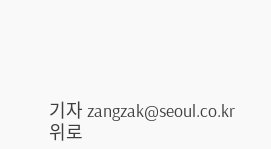기자 zangzak@seoul.co.kr
위로